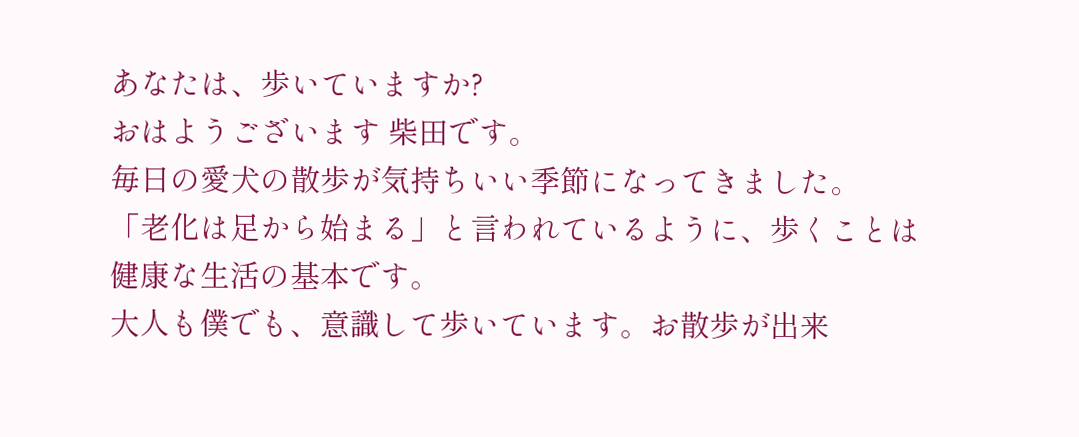あなたは、歩いていますか?
おはようございます 柴田です。
毎日の愛犬の散歩が気持ちいい季節になってきました。
「老化は足から始まる」と言われているように、歩くことは健康な生活の基本です。
大人も僕でも、意識して歩いています。お散歩が出来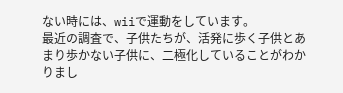ない時には、wiiで運動をしています。
最近の調査で、子供たちが、活発に歩く子供とあまり歩かない子供に、二極化していることがわかりまし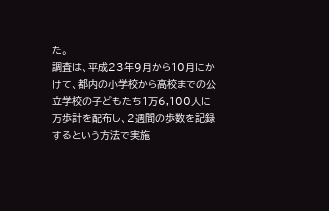た。
調査は、平成23年9月から10月にかけて、都内の小学校から高校までの公立学校の子どもたち1万6,100人に万歩計を配布し、2週間の歩数を記録するという方法で実施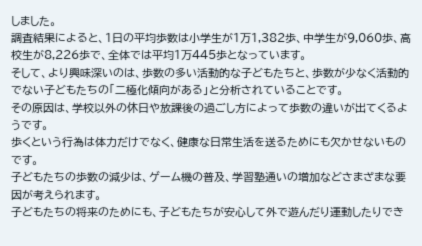しました。
調査結果によると、1日の平均歩数は小学生が1万1,382歩、中学生が9,060歩、高校生が8,226歩で、全体では平均1万445歩となっています。
そして、より興味深いのは、歩数の多い活動的な子どもたちと、歩数が少なく活動的でない子どもたちの「二極化傾向がある」と分析されていることです。
その原因は、学校以外の休日や放課後の過ごし方によって歩数の違いが出てくるようです。
歩くという行為は体力だけでなく、健康な日常生活を送るためにも欠かせないものです。
子どもたちの歩数の減少は、ゲーム機の普及、学習塾通いの増加などさまざまな要因が考えられます。
子どもたちの将来のためにも、子どもたちが安心して外で遊んだり運動したりでき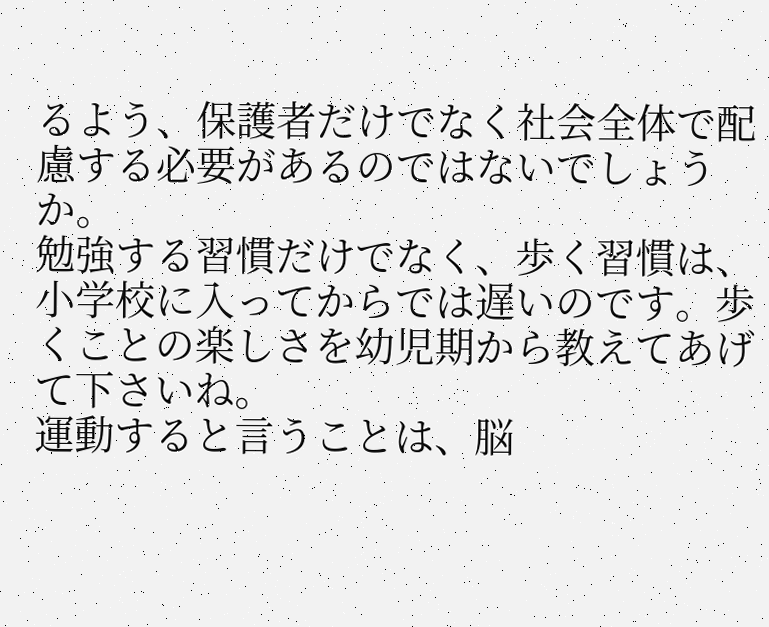るよう、保護者だけでなく社会全体で配慮する必要があるのではないでしょうか。
勉強する習慣だけでなく、歩く習慣は、小学校に入ってからでは遅いのです。歩くことの楽しさを幼児期から教えてあげて下さいね。
運動すると言うことは、脳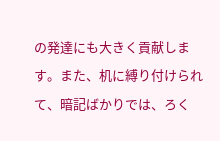の発達にも大きく貢献します。また、机に縛り付けられて、暗記ばかりでは、ろく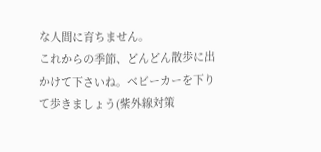な人間に育ちません。
これからの季節、どんどん散歩に出かけて下さいね。ベビーカーを下りて歩きましょう(紫外線対策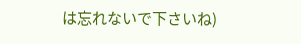は忘れないで下さいね)